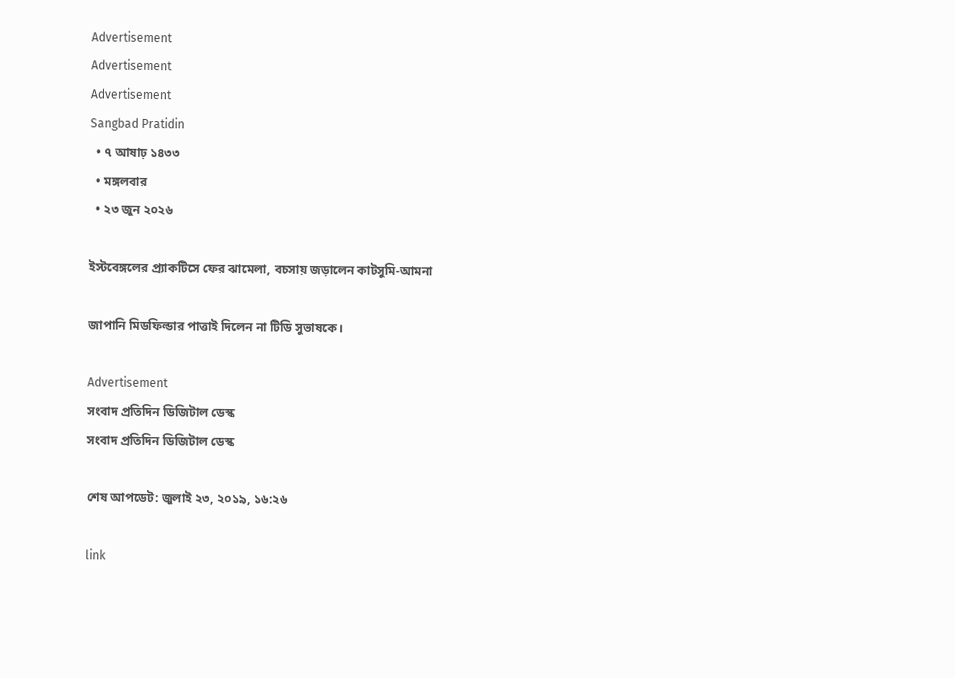Advertisement
Advertisement
Advertisement
Sangbad Pratidin
  • ৭ আষাঢ় ১৪৩৩
  • মঙ্গলবার
  • ২৩ জুন ২০২৬

ইস্টবেঙ্গলের প্র্যাকটিসে ফের ঝামেলা, বচসায় জড়ালেন কাটসুমি-আমনা

জাপানি মিডফিল্ডার পাত্তাই দিলেন না টিডি সুভাষকে।

Advertisement
সংবাদ প্রতিদিন ডিজিটাল ডেস্ক
সংবাদ প্রতিদিন ডিজিটাল ডেস্ক

শেষ আপডেট: জুলাই ২৩, ২০১৯, ১৬:২৬

link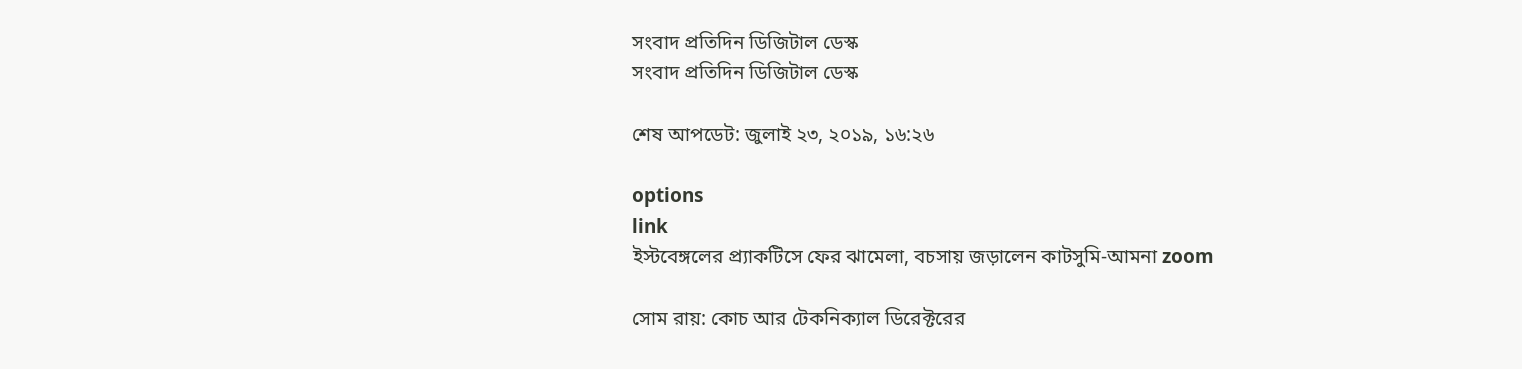সংবাদ প্রতিদিন ডিজিটাল ডেস্ক
সংবাদ প্রতিদিন ডিজিটাল ডেস্ক

শেষ আপডেট: জুলাই ২৩, ২০১৯, ১৬:২৬

options
link
ইস্টবেঙ্গলের প্র্যাকটিসে ফের ঝামেলা, বচসায় জড়ালেন কাটসুমি-আমনা zoom

সোম রায়: কোচ আর টেকনিক্যাল ডিরেক্টরের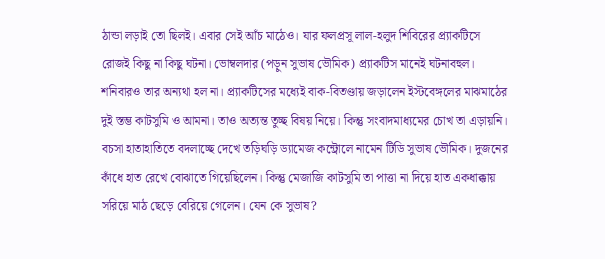ঠান্ডা লড়াই তো ছিলই। এবার সেই আঁচ মাঠেও। যার ফলপ্রসূ লাল-হলুদ শিবিরের প্র্যাকটিসে রোজই কিছু না কিছু ঘটনা। ভোম্বলদার (পড়ুন সুভাষ ভৌমিক) প্র্যাকটিস মানেই ঘটনাবহুল। শনিবারও তার অন্যথা হল না। প্র্যাকটিসের মধ্যেই বাক-বিতণ্ডায় জড়ালেন ইস্টবেঙ্গলের মাঝমাঠের দুই স্তম্ভ কাটসুমি ও আমনা। তাও অত্যন্ত তুচ্ছ বিষয় নিয়ে। কিন্তু সংবাদমাধ্যমের চোখ তা এড়ায়নি। বচসা হাতাহাতিতে বদলাচ্ছে দেখে তড়িঘড়ি ড্যামেজ কন্ট্রোলে নামেন টিডি সুভাষ ভৌমিক। দুজনের কাঁধে হাত রেখে বোঝাতে গিয়েছিলেন। কিন্তু মেজাজি কাটসুমি তা পাত্তা না দিয়ে হাত একধাক্কায় সরিয়ে মাঠ ছেড়ে বেরিয়ে গেলেন। যেন কে সুভাষ?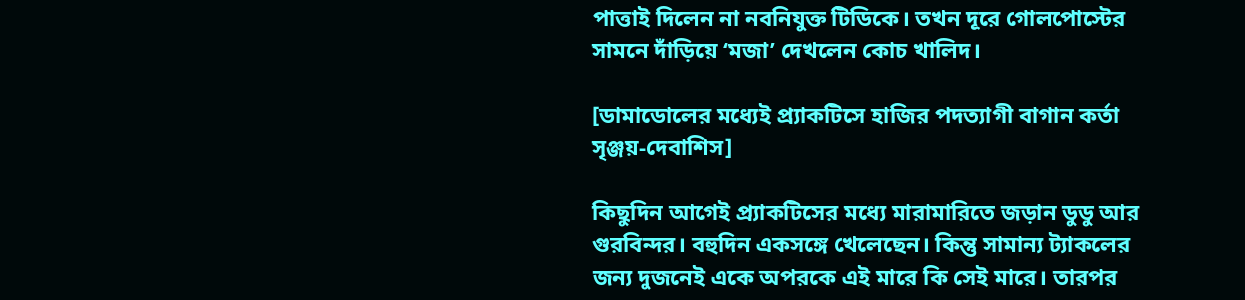পাত্তাই দিলেন না নবনিযুক্ত টিডিকে। তখন দূরে গোলপোস্টের সামনে দাঁড়িয়ে ‘মজা’ দেখলেন কোচ খালিদ।

[ডামাডোলের মধ্যেই প্র্যাকটিসে হাজির পদত্যাগী বাগান কর্তা সৃঞ্জয়-দেবাশিস]

কিছুদিন আগেই প্র্যাকটিসের মধ্যে মারামারিতে জড়ান ডুডু আর গুরবিন্দর। বহুদিন একসঙ্গে খেলেছেন। কিন্তু সামান্য ট্যাকলের জন্য দুজনেই একে অপরকে এই মারে কি সেই মারে। তারপর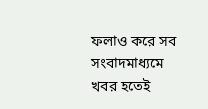ফলাও করে সব সংবাদমাধ্যমে খবর হতেই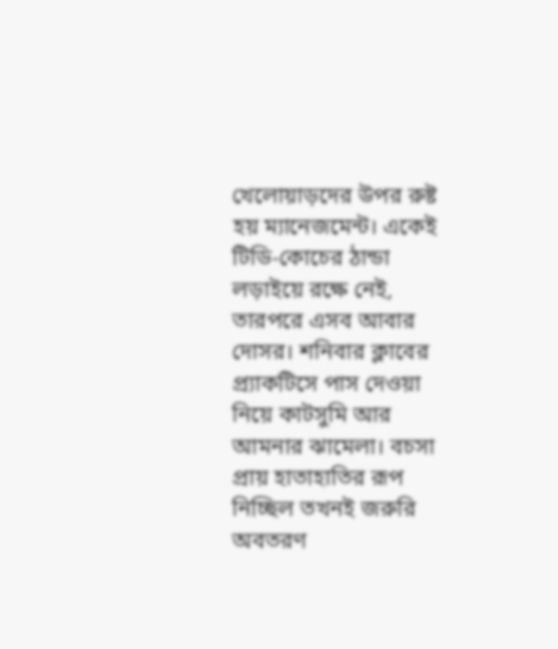খেলোয়াড়দের উপর রুষ্ট হয় ম্যানেজমেন্ট। একেই টিডি-কোচের ঠান্ডা লড়াইয়ে রক্ষে নেই, তারপরে এসব আবার দোসর। শনিবার ক্লাবের প্র্যাকটিসে পাস দেওয়া নিয়ে কাটসুমি আর আমনার ঝামেলা। বচসা প্রায় হাতাহাতির রূপ নিচ্ছিল তখনই জরুরি অবতরণ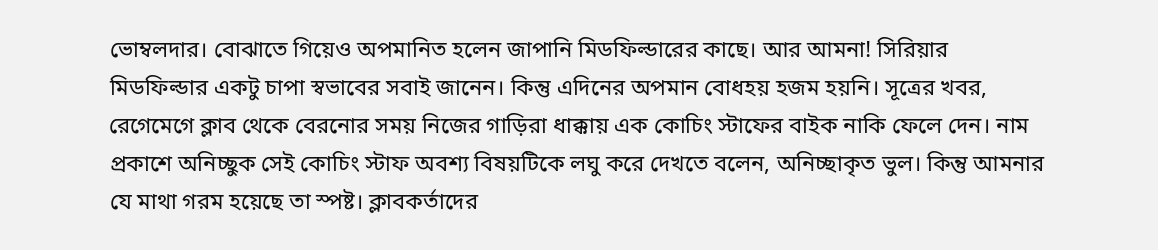ভোম্বলদার। বোঝাতে গিয়েও অপমানিত হলেন জাপানি মিডফিল্ডারের কাছে। আর আমনা! সিরিয়ার মিডফিল্ডার একটু চাপা স্বভাবের সবাই জানেন। কিন্তু এদিনের অপমান বোধহয় হজম হয়নি। সূত্রের খবর, রেগেমেগে ক্লাব থেকে বেরনোর সময় নিজের গাড়িরা ধাক্কায় এক কোচিং স্টাফের বাইক নাকি ফেলে দেন। নাম প্রকাশে অনিচ্ছুক সেই কোচিং স্টাফ অবশ্য বিষয়টিকে লঘু করে দেখতে বলেন, অনিচ্ছাকৃত ভুল। কিন্তু আমনার যে মাথা গরম হয়েছে তা স্পষ্ট। ক্লাবকর্তাদের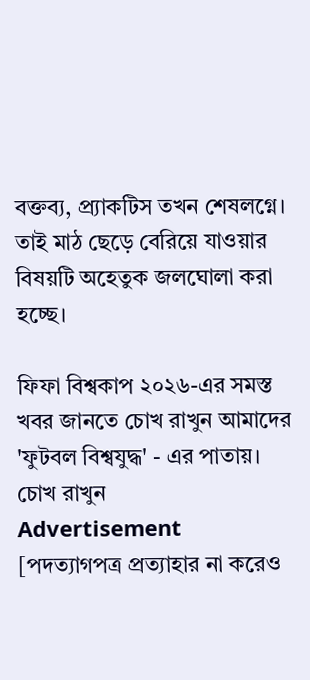বক্তব্য, প্র্যাকটিস তখন শেষলগ্নে। তাই মাঠ ছেড়ে বেরিয়ে যাওয়ার বিষয়টি অহেতুক জলঘোলা করা হচ্ছে।

ফিফা বিশ্বকাপ ২০২৬-এর সমস্ত খবর জানতে চোখ রাখুন আমাদের 'ফুটবল বিশ্বযুদ্ধ' - এর পাতায়।
চোখ রাখুন
Advertisement
[পদত্যাগপত্র প্রত্যাহার না করেও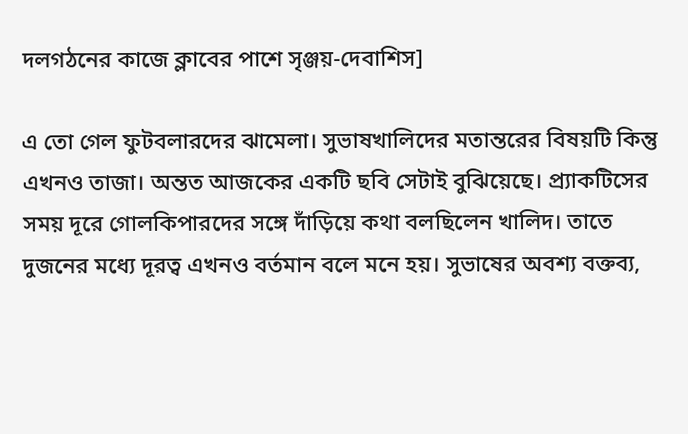দলগঠনের কাজে ক্লাবের পাশে সৃঞ্জয়-দেবাশিস]

এ তো গেল ফুটবলারদের ঝামেলা। সুভাষখালিদের মতান্তরের বিষয়টি কিন্তু এখনও তাজা। অন্তত আজকের একটি ছবি সেটাই বুঝিয়েছে। প্র্যাকটিসের সময় দূরে গোলকিপারদের সঙ্গে দাঁড়িয়ে কথা বলছিলেন খালিদ। তাতে দুজনের মধ্যে দূরত্ব এখনও বর্তমান বলে মনে হয়। সুভাষের অবশ্য বক্তব্য,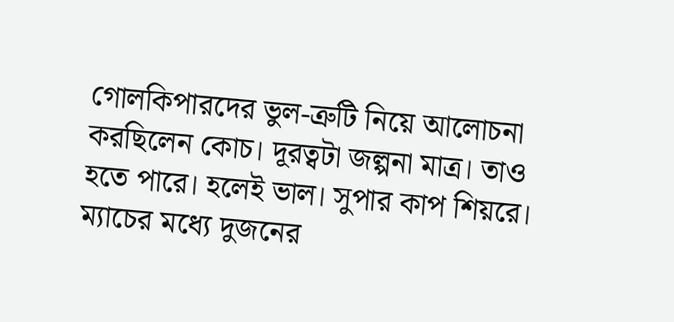গোলকিপারদের ভুল-ত্রুটি নিয়ে আলোচনা করছিলেন কোচ। দূরত্বটা জল্পনা মাত্র। তাও হতে পারে। হলেই ভাল। সুপার কাপ শিয়রে। ম্যাচের মধ্যে দুজনের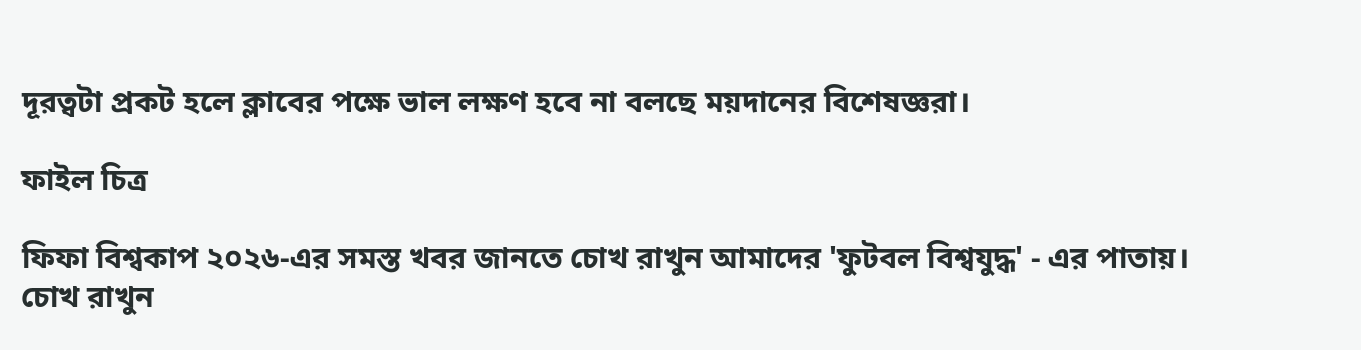দূরত্বটা প্রকট হলে ক্লাবের পক্ষে ভাল লক্ষণ হবে না বলছে ময়দানের বিশেষজ্ঞরা।

ফাইল চিত্র

ফিফা বিশ্বকাপ ২০২৬-এর সমস্ত খবর জানতে চোখ রাখুন আমাদের 'ফুটবল বিশ্বযুদ্ধ' - এর পাতায়।
চোখ রাখুন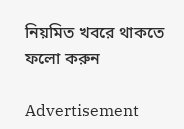নিয়মিত খবরে থাকতে ফলো করুন

Advertisement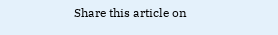Share this article on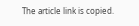The article link is copied.